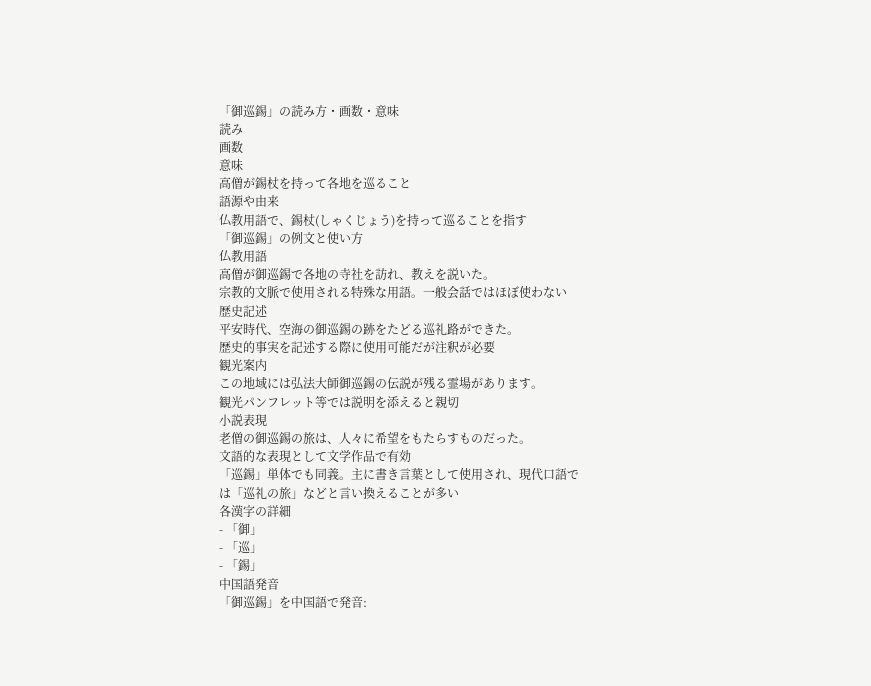「御巡錫」の読み方・画数・意味
読み
画数
意味
高僧が錫杖を持って各地を巡ること
語源や由来
仏教用語で、錫杖(しゃくじょう)を持って巡ることを指す
「御巡錫」の例文と使い方
仏教用語
高僧が御巡錫で各地の寺社を訪れ、教えを説いた。
宗教的文脈で使用される特殊な用語。一般会話ではほぼ使わない
歴史記述
平安時代、空海の御巡錫の跡をたどる巡礼路ができた。
歴史的事実を記述する際に使用可能だが注釈が必要
観光案内
この地域には弘法大師御巡錫の伝説が残る霊場があります。
観光パンフレット等では説明を添えると親切
小説表現
老僧の御巡錫の旅は、人々に希望をもたらすものだった。
文語的な表現として文学作品で有効
「巡錫」単体でも同義。主に書き言葉として使用され、現代口語では「巡礼の旅」などと言い換えることが多い
各漢字の詳細
- 「御」
- 「巡」
- 「錫」
中国語発音
「御巡錫」を中国語で発音: